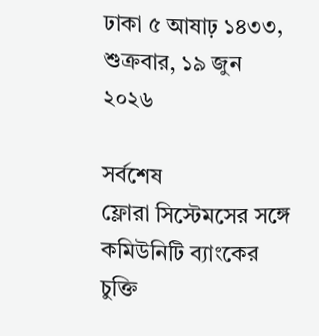ঢাকা ৫ আষাঢ় ১৪৩৩, শুক্রবার, ১৯ জুন ২০২৬

সর্বশেষ
ফ্লোরা সিস্টেমসের সঙ্গে কমিউনিটি ব্যাংকের চুক্তি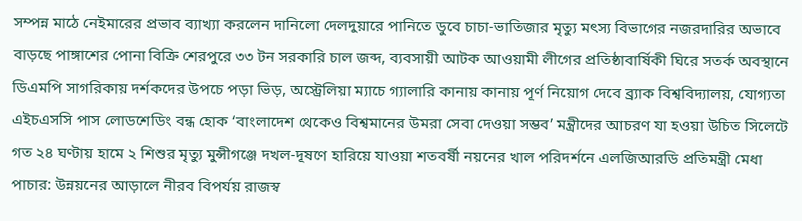সম্পন্ন মাঠে নেইমারের প্রভাব ব্যাখ্যা করলেন দানিলো দেলদুয়ারে পানিতে ডুবে চাচা-ভাতিজার মৃত্যু মৎস্য বিভাগের নজরদারির অভাবে বাড়ছে পাঙ্গাশের পোনা বিক্রি শেরপুরে ৩৩ টন সরকারি চাল জব্দ, ব্যবসায়ী আটক আওয়ামী লীগের প্রতিষ্ঠাবার্ষিকী ঘিরে সতর্ক অবস্থানে ডিএমপি সাগরিকায় দর্শকদের উপচে পড়া ভিড়, অস্ট্রেলিয়া ম্যাচে গ্যালারি কানায় কানায় পূর্ণ নিয়োগ দেবে ব্র্যাক বিশ্ববিদ্যালয়, যোগ্যতা এইচএসসি পাস লোডশেডিং বন্ধ হোক ‘বাংলাদেশ থেকেও বিশ্বমানের উমরা সেবা দেওয়া সম্ভব’ মন্ত্রীদের আচরণ যা হওয়া উচিত সিলেটে গত ২৪ ঘণ্টায় হামে ২ শিশুর মৃত্যু মুন্সীগঞ্জে দখল-দূষণে হারিয়ে যাওয়া শতবর্ষী নয়নের খাল পরিদর্শনে এলজিআরডি প্রতিমন্ত্রী মেধা পাচার: উন্নয়নের আড়ালে নীরব বিপর্যয় রাজস্ব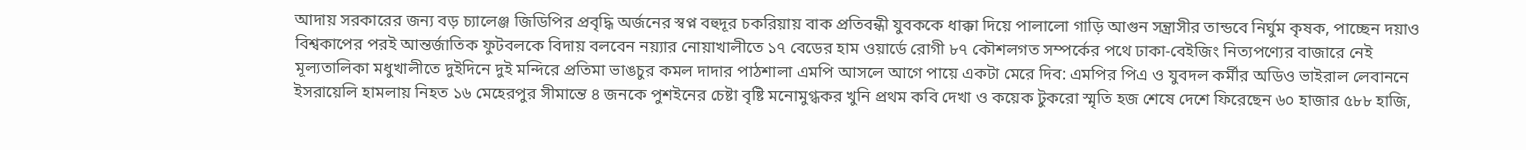আদায় সরকারের জন্য বড় চ্যালেঞ্জ জিডিপির প্রবৃদ্ধি অর্জনের স্বপ্ন বহুদূর চকরিয়ায় বাক প্রতিবন্ধী যুবককে ধাক্কা দিয়ে পালালো গাড়ি আগুন সন্ত্রাসীর তান্ডবে নির্ঘুম কৃষক, পাচ্ছেন দয়াও বিশ্বকাপের পরই আন্তর্জাতিক ফুটবলকে বিদায় বলবেন নয়্যার নোয়াখালীতে ১৭ বেডের হাম ওয়ার্ডে রোগী ৮৭ কৌশলগত সম্পর্কের পথে ঢাকা-বেইজিং নিত্যপণ্যের বাজারে নেই মূল্যতালিকা মধুখালীতে দুইদিনে দুই মন্দিরে প্রতিমা ভাঙচুর কমল দাদার পাঠশালা এমপি আসলে আগে পায়ে একটা মেরে দিব: এমপির পিএ ও যুবদল কর্মীর অডিও ভাইরাল লেবাননে ইসরায়েলি হামলায় নিহত ১৬ মেহেরপুর সীমান্তে ৪ জনকে পুশইনের চেষ্টা বৃষ্টি মনোমুগ্ধকর খুনি প্রথম কবি দেখা ও কয়েক টুকরো স্মৃতি হজ শেষে দেশে ফিরেছেন ৬০ হাজার ৫৮৮ হাজি,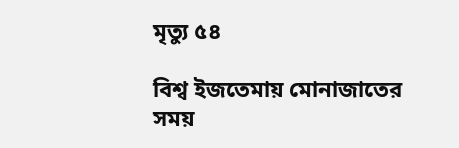মৃত্যু ৫৪

বিশ্ব ইজতেমায় মোনাজাতের সময়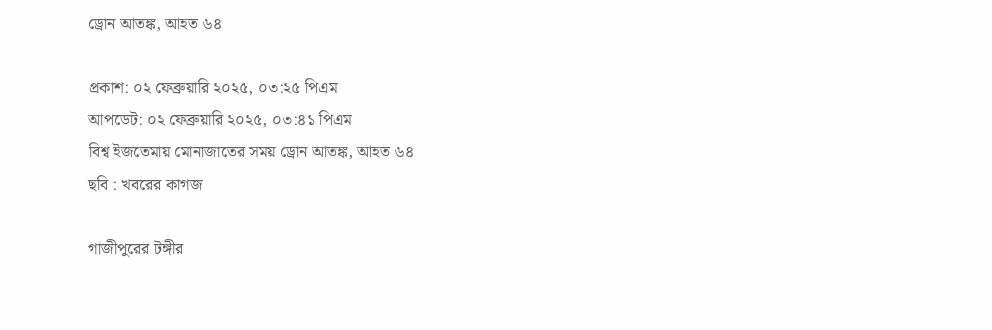ড্রোন আতঙ্ক, আহত ৬৪

প্রকাশ: ০২ ফেব্রুয়ারি ২০২৫, ০৩:২৫ পিএম
আপডেট: ০২ ফেব্রুয়ারি ২০২৫, ০৩:৪১ পিএম
বিশ্ব ইজতেমায় মোনাজাতের সময় ড্রোন আতঙ্ক, আহত ৬৪
ছবি : খবরের কাগজ

গাজীপুরের টঙ্গীর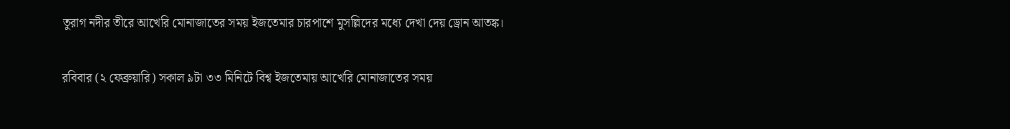তুরাগ নদীর তীরে আখেরি মোনাজাতের সময় ইজতেমার চারপাশে মুসল্লিদের মধ্যে দেখা দেয় ড্রোন আতঙ্ক।

রবিবার (২ ফেব্রুয়ারি) সকাল ৯টা ৩৩ মিনিটে বিশ্ব ইজতেমায় আখেরি মোনাজাতের সময়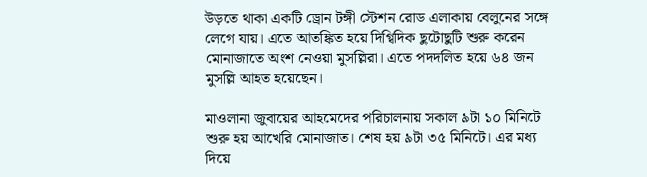উড়তে থাকা একটি ড্রোন টঙ্গী স্টেশন রোড এলাকায় বেলুনের সঙ্গে লেগে যায়। এতে আতঙ্কিত হয়ে দিগ্বিদিক ছুটোছুটি শুরু করেন মোনাজাতে অংশ নেওয়া মুসল্লিরা। এতে পদদলিত হয়ে ৬৪ জন মুসল্লি আহত হয়েছেন।

মাওলানা জুবায়ের আহমেদের পরিচালনায় সকাল ৯টা ১০ মিনিটে শুরু হয় আখেরি মোনাজাত। শেষ হয় ৯টা ৩৫ মিনিটে। এর মধ্য দিয়ে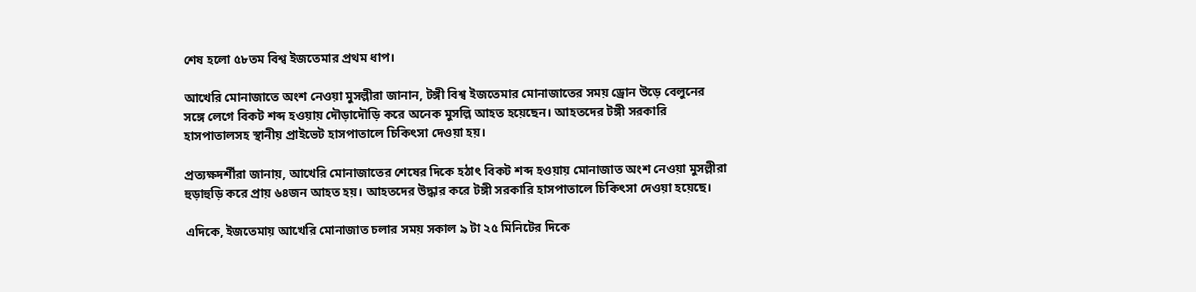শেষ হলো ৫৮তম বিশ্ব ইজতেমার প্রথম ধাপ।

আখেরি মোনাজাতে অংশ নেওয়া মুসল্লীরা জানান, টঙ্গী বিশ্ব ইজতেমার মোনাজাতের সময় ড্রোন উড়ে বেলুনের সঙ্গে লেগে বিকট শব্দ হওয়ায় দৌড়াদৌড়ি করে অনেক মুসল্লি আহত হয়েছেন। আহতদের টঙ্গী সরকারি হাসপাতালসহ স্থানীয় প্রাইভেট হাসপাতালে চিকিৎসা দেওয়া হয়।

প্রত্যক্ষদর্শীরা জানায়, আখেরি মোনাজাতের শেষের দিকে হঠাৎ বিকট শব্দ হওয়ায় মোনাজাত অংশ নেওয়া মুসল্লীরা হুড়াহুড়ি করে প্রায় ৬৪জন আহত হয়। আহতদের উদ্ধার করে টঙ্গী সরকারি হাসপাতালে চিকিৎসা দেওয়া হয়েছে।

এদিকে, ইজতেমায় আখেরি মোনাজাত চলার সময় সকাল ৯ টা ২৫ মিনিটের দিকে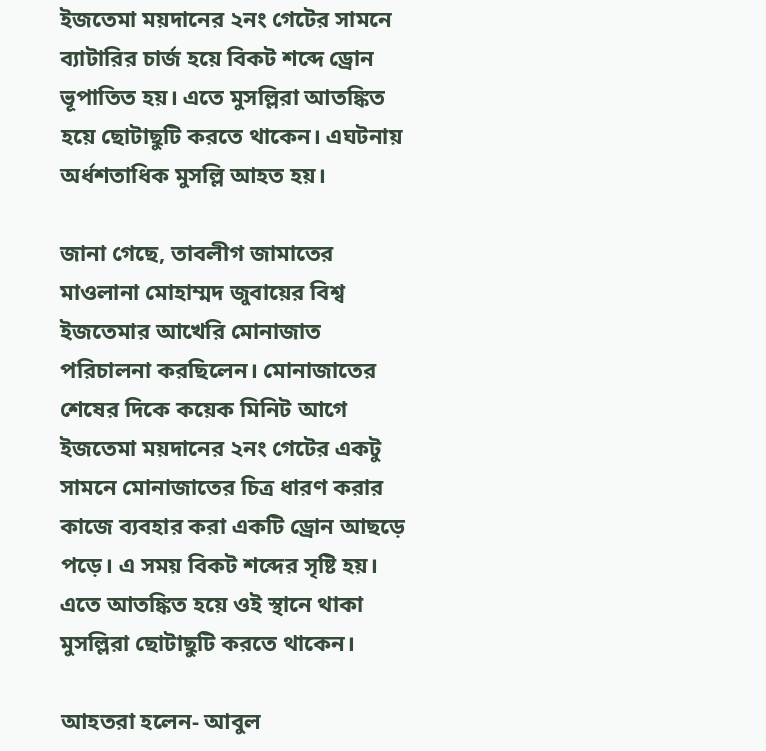ইজতেমা ময়দানের ২নং গেটের সামনে ব্যাটারির চার্জ হয়ে বিকট শব্দে ড্রোন ভূপাতিত হয়। এতে মুসল্লিরা আতঙ্কিত হয়ে ছোটাছুটি করতে থাকেন। এঘটনায় অর্ধশতাধিক মুসল্লি আহত হয়।

জানা গেছে, তাবলীগ জামাতের মাওলানা মোহাম্মদ জুবায়ের বিশ্ব ইজতেমার আখেরি মোনাজাত পরিচালনা করছিলেন। মোনাজাতের শেষের দিকে কয়েক মিনিট আগে ইজতেমা ময়দানের ২নং গেটের একটু সামনে মোনাজাতের চিত্র ধারণ করার কাজে ব্যবহার করা একটি ড্রোন আছড়ে পড়ে। এ সময় বিকট শব্দের সৃষ্টি হয়। এতে আতঙ্কিত হয়ে ওই স্থানে থাকা মুসল্লিরা ছোটাছুটি করতে থাকেন।

আহতরা হলেন- আবুল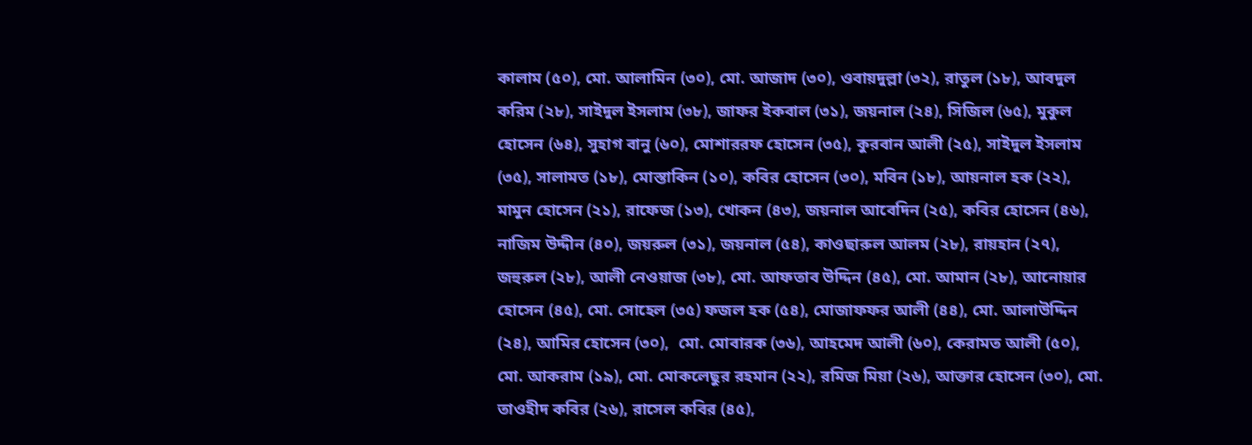কালাম (৫০), মো. আলামিন (৩০), মো. আজাদ (৩০), ওবায়দুল্লা (৩২), রাতুল (১৮), আবদুল করিম (২৮), সাইদুল ইসলাম (৩৮), জাফর ইকবাল (৩১), জয়নাল (২৪), সিজিল (৬৫), মুকুল হোসেন (৬৪), সুহাগ বানু (৬০), মোশাররফ হোসেন (৩৫), কুরবান আলী (২৫), সাইদুল ইসলাম (৩৫), সালামত (১৮), মোস্তাকিন (১০), কবির হোসেন (৩০), মবিন (১৮), আয়নাল হক (২২), মামুন হোসেন (২১), রাফেজ (১৩), খোকন (৪৩), জয়নাল আবেদিন (২৫), কবির হোসেন (৪৬), নাজিম উদ্দীন (৪০), জয়রুল (৩১), জয়নাল (৫৪), কাওছারুল আলম (২৮), রায়হান (২৭), জহুরুল (২৮), আলী নেওয়াজ (৩৮), মো. আফতাব উদ্দিন (৪৫), মো. আমান (২৮), আনোয়ার হোসেন (৪৫), মো. সোহেল (৩৫) ফজল হক (৫৪), মোজাফফর আলী (৪৪), মো. আলাউদ্দিন (২৪), আমির হোসেন (৩০),  মো. মোবারক (৩৬), আহমেদ আলী (৬০), কেরামত আলী (৫০), মো. আকরাম (১৯), মো. মোকলেছুর রহমান (২২), রমিজ মিয়া (২৬), আক্তার হোসেন (৩০), মো. তাওহীদ কবির (২৬), রাসেল কবির (৪৫),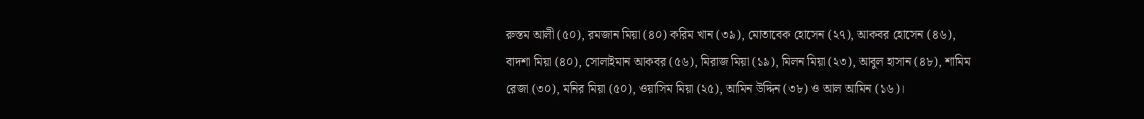রুস্তম আলী (৫০), রমজান মিয়া (৪০) করিম খান (৩৯), মোতাবেক হোসেন (২৭), আকবর হোসেন (৪৬), বাদশা মিয়া (৪০), সোলাইমান আকবর (৫৬), মিরাজ মিয়া (১৯), মিলন মিয়া (২৩), আবুল হাসান (৪৮), শামিম রেজা (৩০), মনির মিয়া (৫০), ওয়াসিম মিয়া (২৫), আমিন উদ্দিন (৩৮) ও আল আমিন (১৬)।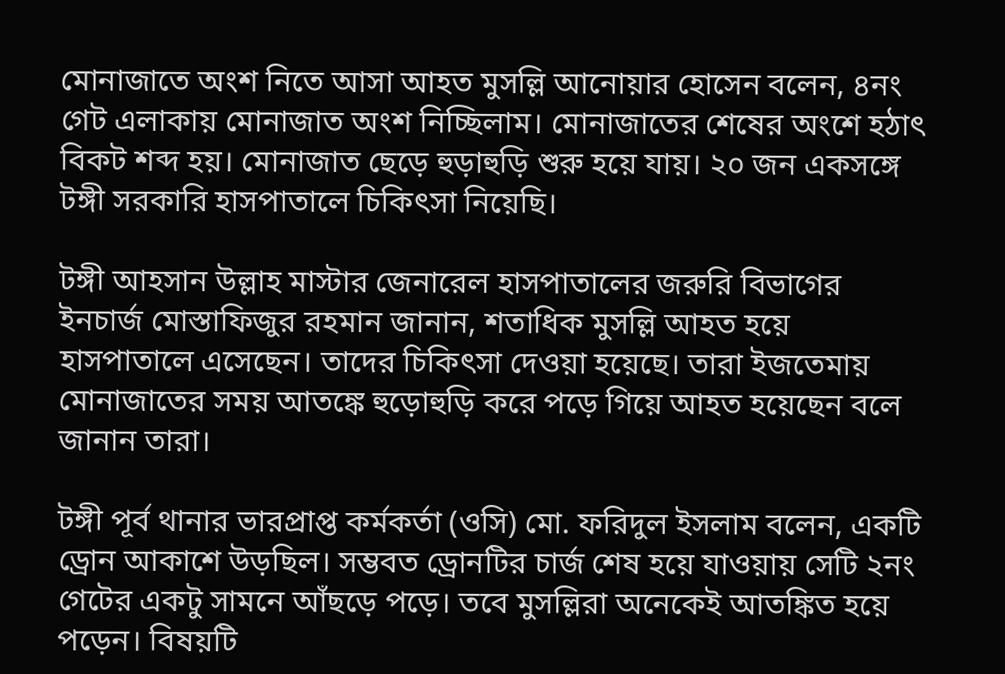মোনাজাতে অংশ নিতে আসা আহত মুসল্লি আনোয়ার হোসেন বলেন, ৪নং গেট এলাকায় মোনাজাত অংশ নিচ্ছিলাম। মোনাজাতের শেষের অংশে হঠাৎ বিকট শব্দ হয়। মোনাজাত ছেড়ে হুড়াহুড়ি শুরু হয়ে যায়। ২০ জন একসঙ্গে টঙ্গী সরকারি হাসপাতালে চিকিৎসা নিয়েছি।

টঙ্গী আহসান উল্লাহ মাস্টার জেনারেল হাসপাতালের জরুরি বিভাগের ইনচার্জ মোস্তাফিজুর রহমান জানান, শতাধিক মুসল্লি আহত হয়ে হাসপাতালে এসেছেন। তাদের চিকিৎসা দেওয়া হয়েছে। তারা ইজতেমায় মোনাজাতের সময় আতঙ্কে হুড়োহুড়ি করে পড়ে গিয়ে আহত হয়েছেন বলে জানান তারা।

টঙ্গী পূর্ব থানার ভারপ্রাপ্ত কর্মকর্তা (ওসি) মো. ফরিদুল ইসলাম বলেন, একটি ড্রোন আকাশে উড়ছিল। সম্ভবত ড্রোনটির চার্জ শেষ হয়ে যাওয়ায় সেটি ২নং গেটের একটু সামনে আঁছড়ে পড়ে। তবে মুসল্লিরা অনেকেই আতঙ্কিত হয়ে পড়েন। বিষয়টি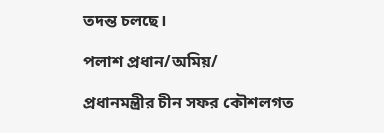তদন্ত চলছে।

পলাশ প্রধান/অমিয়/

প্রধানমন্ত্রীর চীন সফর কৌশলগত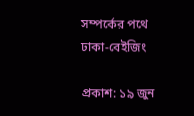সম্পর্কের পথে ঢাকা-বেইজিং

প্রকাশ: ১৯ জুন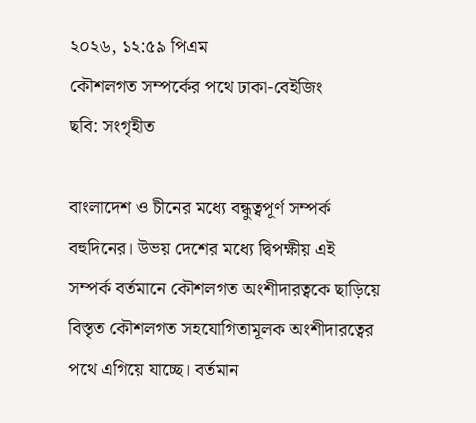২০২৬, ১২:৫৯ পিএম
কৌশলগত সম্পর্কের পথে ঢাকা-বেইজিং
ছবি: সংগৃহীত

বাংলাদেশ ও চীনের মধ্যে বন্ধুত্বপূর্ণ সম্পর্ক বহুদিনের। উভয় দেশের মধ্যে দ্বিপক্ষীয় এই সম্পর্ক বর্তমানে কৌশলগত অংশীদারত্বকে ছাড়িয়ে বিস্তৃত কৌশলগত সহযোগিতামূলক অংশীদারত্বের পথে এগিয়ে যাচ্ছে। বর্তমান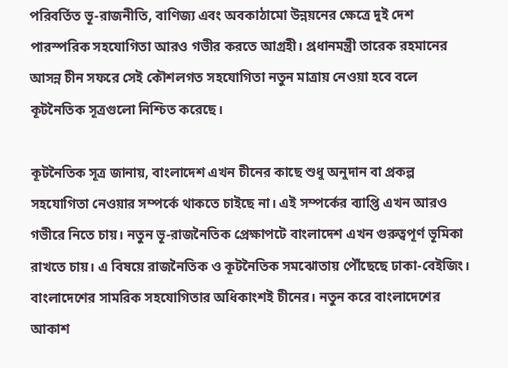পরিবর্তিত ভূ-রাজনীতি, বাণিজ্য এবং অবকাঠামো উন্নয়নের ক্ষেত্রে দুই দেশ পারস্পরিক সহযোগিতা আরও গভীর করতে আগ্রহী। প্রধানমন্ত্রী তারেক রহমানের আসন্ন চীন সফরে সেই কৌশলগত সহযোগিতা নতুন মাত্রায় নেওয়া হবে বলে কূটনৈতিক সূত্রগুলো নিশ্চিত করেছে।

কূটনৈতিক সূত্র জানায়, বাংলাদেশ এখন চীনের কাছে শুধু অনুদান বা প্রকল্প সহযোগিতা নেওয়ার সম্পর্কে থাকতে চাইছে না। এই সম্পর্কের ব্যাপ্তি এখন আরও গভীরে নিতে চায়। নতুন ভূ-রাজনৈতিক প্রেক্ষাপটে বাংলাদেশ এখন গুরুত্বপূর্ণ ভূমিকা রাখতে চায়। এ বিষয়ে রাজনৈতিক ও কূটনৈতিক সমঝোতায় পৌঁছেছে ঢাকা-বেইজিং। বাংলাদেশের সামরিক সহযোগিতার অধিকাংশই চীনের। নতুন করে বাংলাদেশের আকাশ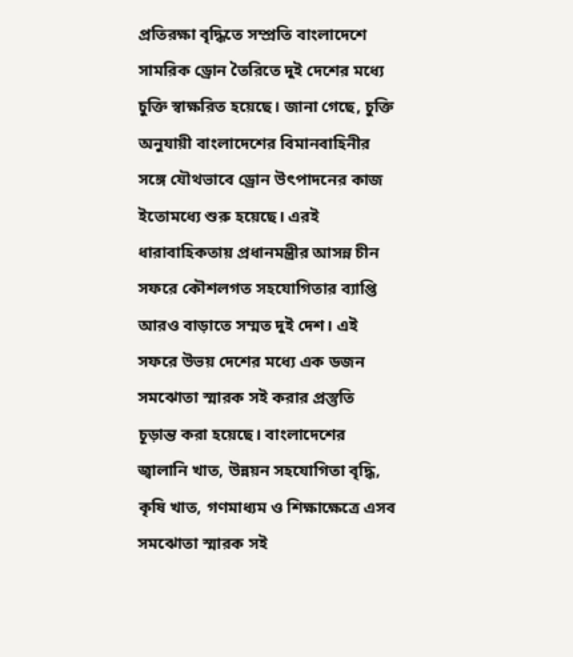প্রতিরক্ষা বৃদ্ধিতে সম্প্রতি বাংলাদেশে সামরিক ড্রোন তৈরিতে দুই দেশের মধ্যে চুক্তি স্বাক্ষরিত হয়েছে। জানা গেছে, চুক্তি অনুযায়ী বাংলাদেশের বিমানবাহিনীর সঙ্গে যৌথভাবে ড্রোন উৎপাদনের কাজ ইতোমধ্যে শুরু হয়েছে। এরই ধারাবাহিকতায় প্রধানমন্ত্রীর আসন্ন চীন সফরে কৌশলগত সহযোগিতার ব্যাপ্তি আরও বাড়াতে সম্মত দুই দেশ। এই সফরে উভয় দেশের মধ্যে এক ডজন সমঝোতা স্মারক সই করার প্রস্তুতি চূড়ান্ত করা হয়েছে। বাংলাদেশের জ্বালানি খাত, উন্নয়ন সহযোগিতা বৃদ্ধি, কৃষি খাত, গণমাধ্যম ও শিক্ষাক্ষেত্রে এসব সমঝোতা স্মারক সই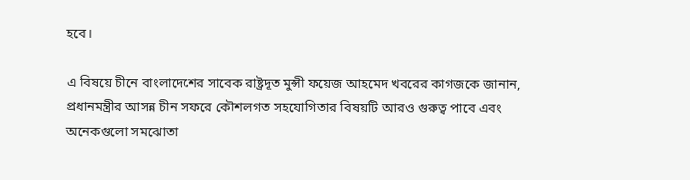হবে।

এ বিষয়ে চীনে বাংলাদেশের সাবেক রাষ্ট্রদূত মুন্সী ফয়েজ আহমেদ খবরের কাগজকে জানান, প্রধানমন্ত্রীর আসন্ন চীন সফরে কৌশলগত সহযোগিতার বিষয়টি আরও গুরুত্ব পাবে এবং অনেকগুলো সমঝোতা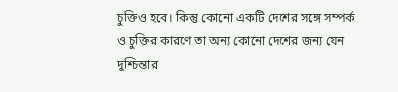চুক্তিও হবে। কিন্তু কোনো একটি দেশের সঙ্গে সম্পর্ক ও চুক্তির কারণে তা অন্য কোনো দেশের জন্য যেন দুশ্চিন্তার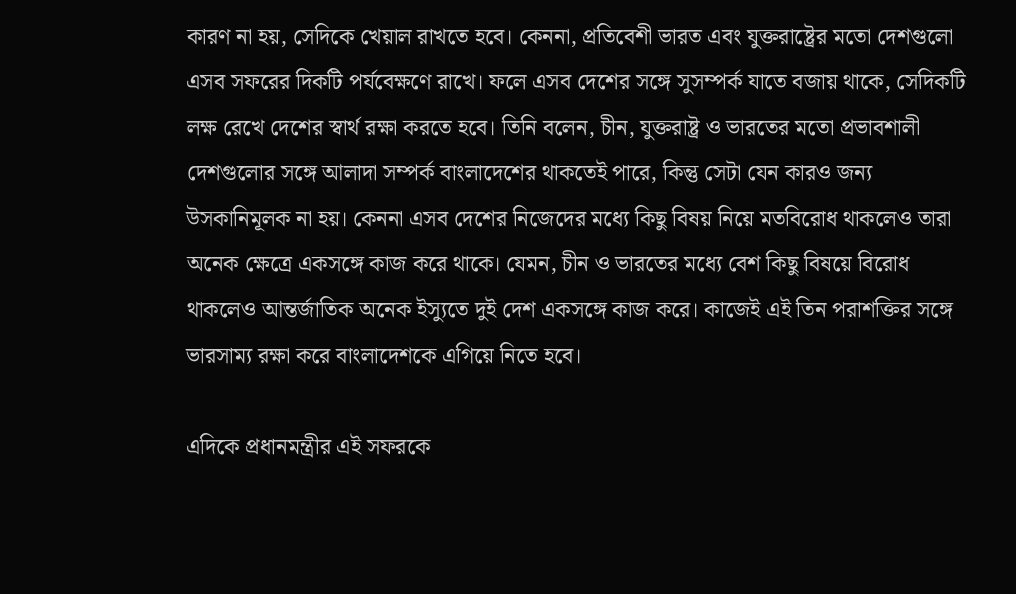কারণ না হয়, সেদিকে খেয়াল রাখতে হবে। কেননা, প্রতিবেশী ভারত এবং যুক্তরাষ্ট্রের মতো দেশগুলো এসব সফরের দিকটি পর্যবেক্ষণে রাখে। ফলে এসব দেশের সঙ্গে সুসম্পর্ক যাতে বজায় থাকে, সেদিকটি লক্ষ রেখে দেশের স্বার্থ রক্ষা করতে হবে। তিনি বলেন, চীন, যুক্তরাষ্ট্র ও ভারতের মতো প্রভাবশালী দেশগুলোর সঙ্গে আলাদা সম্পর্ক বাংলাদেশের থাকতেই পারে, কিন্তু সেটা যেন কারও জন্য উসকানিমূলক না হয়। কেননা এসব দেশের নিজেদের মধ্যে কিছু বিষয় নিয়ে মতবিরোধ থাকলেও তারা অনেক ক্ষেত্রে একসঙ্গে কাজ করে থাকে। যেমন, চীন ও ভারতের মধ্যে বেশ কিছু বিষয়ে বিরোধ থাকলেও আন্তর্জাতিক অনেক ইস্যুতে দুই দেশ একসঙ্গে কাজ করে। কাজেই এই তিন পরাশক্তির সঙ্গে ভারসাম্য রক্ষা করে বাংলাদেশকে এগিয়ে নিতে হবে।

এদিকে প্রধানমন্ত্রীর এই সফরকে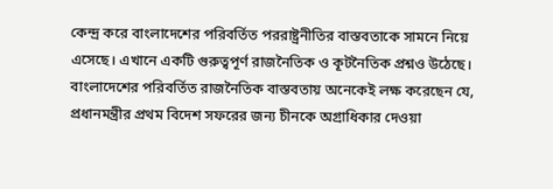কেন্দ্র করে বাংলাদেশের পরিবর্তিত পররাষ্ট্রনীতির বাস্তবতাকে সামনে নিয়ে এসেছে। এখানে একটি গুরুত্বপূর্ণ রাজনৈতিক ও কূটনৈতিক প্রশ্নও উঠেছে। বাংলাদেশের পরিবর্তিত রাজনৈতিক বাস্তবতায় অনেকেই লক্ষ করেছেন যে, প্রধানমন্ত্রীর প্রথম বিদেশ সফরের জন্য চীনকে অগ্রাধিকার দেওয়া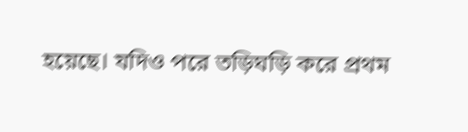হয়েছে। যদিও পরে তড়িঘড়ি করে প্রথম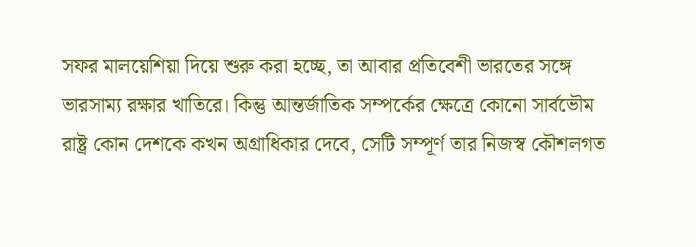সফর মালয়েশিয়া দিয়ে শুরু করা হচ্ছে, তা আবার প্রতিবেশী ভারতের সঙ্গে ভারসাম্য রক্ষার খাতিরে। কিন্তু আন্তর্জাতিক সম্পর্কের ক্ষেত্রে কোনো সার্বভৌম রাষ্ট্র কোন দেশকে কখন অগ্রাধিকার দেবে, সেটি সম্পূর্ণ তার নিজস্ব কৌশলগত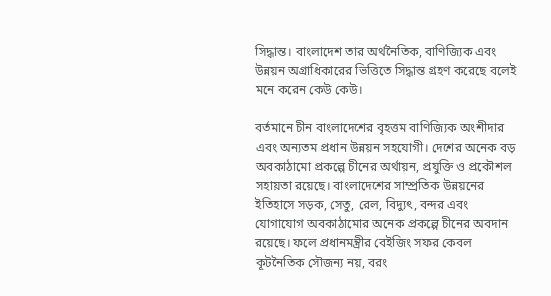সিদ্ধান্ত। বাংলাদেশ তার অর্থনৈতিক, বাণিজ্যিক এবং উন্নয়ন অগ্রাধিকারের ভিত্তিতে সিদ্ধান্ত গ্রহণ করেছে বলেই মনে করেন কেউ কেউ।

বর্তমানে চীন বাংলাদেশের বৃহত্তম বাণিজ্যিক অংশীদার এবং অন্যতম প্রধান উন্নয়ন সহযোগী। দেশের অনেক বড় অবকাঠামো প্রকল্পে চীনের অর্থায়ন, প্রযুক্তি ও প্রকৌশল সহায়তা রয়েছে। বাংলাদেশের সাম্প্রতিক উন্নয়নের ইতিহাসে সড়ক, সেতু, রেল, বিদ্যুৎ, বন্দর এবং যোগাযোগ অবকাঠামোর অনেক প্রকল্পে চীনের অবদান রয়েছে। ফলে প্রধানমন্ত্রীর বেইজিং সফর কেবল কূটনৈতিক সৌজন্য নয়, বরং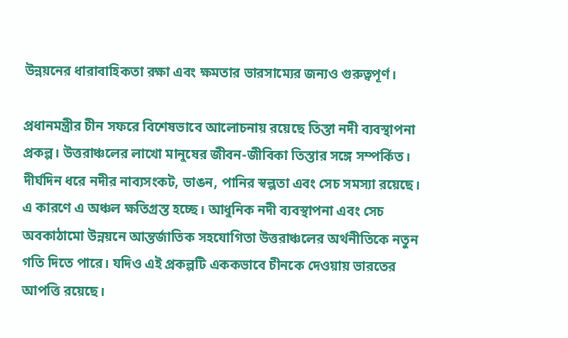উন্নয়নের ধারাবাহিকতা রক্ষা এবং ক্ষমতার ভারসাম্যের জন্যও গুরুত্বপূর্ণ।

প্রধানমন্ত্রীর চীন সফরে বিশেষভাবে আলোচনায় রয়েছে তিস্তা নদী ব্যবস্থাপনা প্রকল্প। উত্তরাঞ্চলের লাখো মানুষের জীবন-জীবিকা তিস্তার সঙ্গে সম্পর্কিত। দীর্ঘদিন ধরে নদীর নাব্যসংকট, ভাঙন, পানির স্বল্পতা এবং সেচ সমস্যা রয়েছে। এ কারণে এ অঞ্চল ক্ষতিগ্রস্ত হচ্ছে। আধুনিক নদী ব্যবস্থাপনা এবং সেচ অবকাঠামো উন্নয়নে আন্তর্জাতিক সহযোগিতা উত্তরাঞ্চলের অর্থনীতিকে নতুন গতি দিতে পারে। যদিও এই প্রকল্পটি এককভাবে চীনকে দেওয়ায় ভারতের আপত্তি রয়েছে।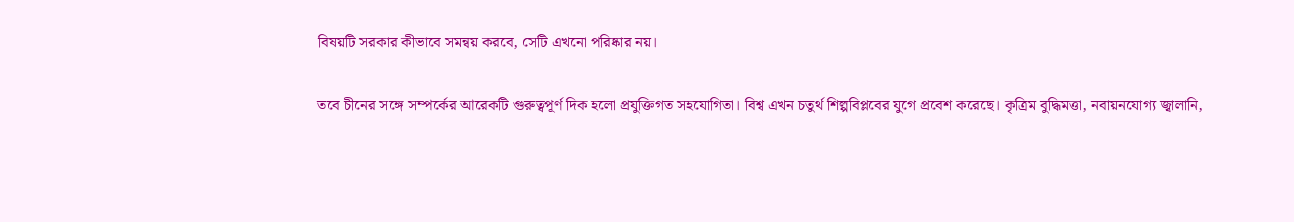বিষয়টি সরকার কীভাবে সমন্বয় করবে, সেটি এখনো পরিষ্কার নয়।

তবে চীনের সঙ্গে সম্পর্কের আরেকটি গুরুত্বপূর্ণ দিক হলো প্রযুক্তিগত সহযোগিতা। বিশ্ব এখন চতুর্থ শিল্পবিপ্লবের যুগে প্রবেশ করেছে। কৃত্রিম বুদ্ধিমত্তা, নবায়নযোগ্য জ্বালানি,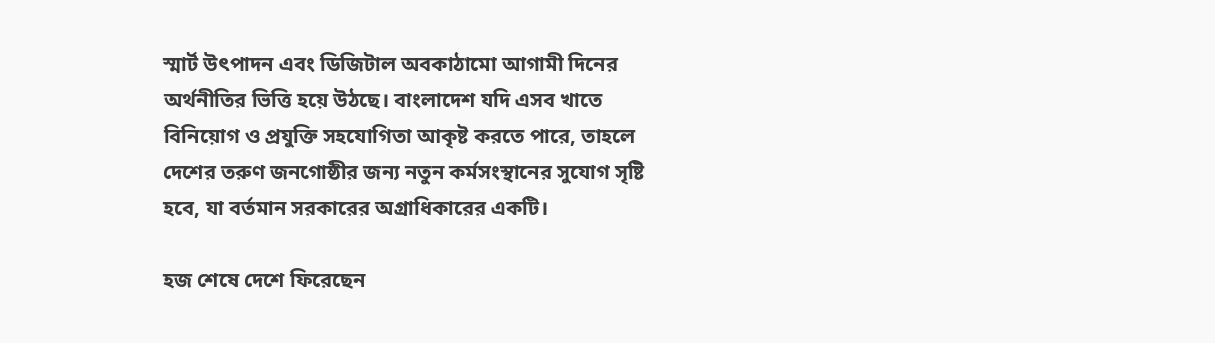স্মার্ট উৎপাদন এবং ডিজিটাল অবকাঠামো আগামী দিনের অর্থনীতির ভিত্তি হয়ে উঠছে। বাংলাদেশ যদি এসব খাতে বিনিয়োগ ও প্রযুক্তি সহযোগিতা আকৃষ্ট করতে পারে, তাহলে দেশের তরুণ জনগোষ্ঠীর জন্য নতুন কর্মসংস্থানের সুযোগ সৃষ্টি হবে, যা বর্তমান সরকারের অগ্রাধিকারের একটি।

হজ শেষে দেশে ফিরেছেন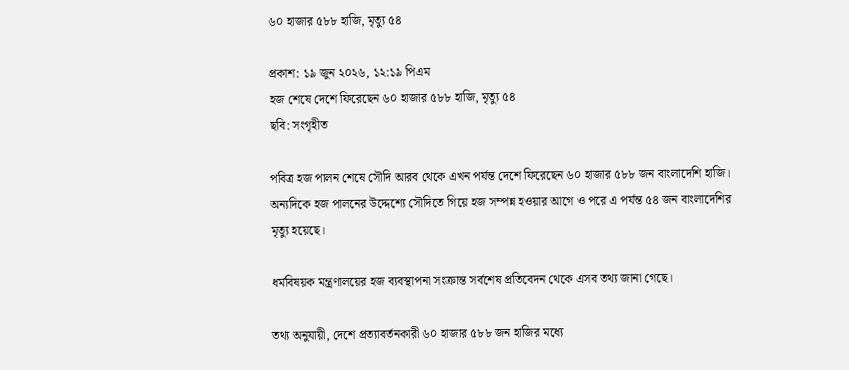৬০ হাজার ৫৮৮ হাজি, মৃত্যু ৫৪

প্রকাশ: ১৯ জুন ২০২৬, ১২:১৯ পিএম
হজ শেষে দেশে ফিরেছেন ৬০ হাজার ৫৮৮ হাজি, মৃত্যু ৫৪
ছবি: সংগৃহীত

পবিত্র হজ পালন শেষে সৌদি আরব থেকে এখন পর্যন্ত দেশে ফিরেছেন ৬০ হাজার ৫৮৮ জন বাংলাদেশি হাজি। অন্যদিকে হজ পালনের উদ্দেশ্যে সৌদিতে গিয়ে হজ সম্পন্ন হওয়ার আগে ও পরে এ পর্যন্ত ৫৪ জন বাংলাদেশির মৃত্যু হয়েছে।

ধর্মবিষয়ক মন্ত্রণালয়ের হজ ব্যবস্থাপনা সংক্রান্ত সর্বশেষ প্রতিবেদন থেকে এসব তথ্য জানা গেছে।

তথ্য অনুযায়ী, দেশে প্রত্যাবর্তনকারী ৬০ হাজার ৫৮৮ জন হাজির মধ্যে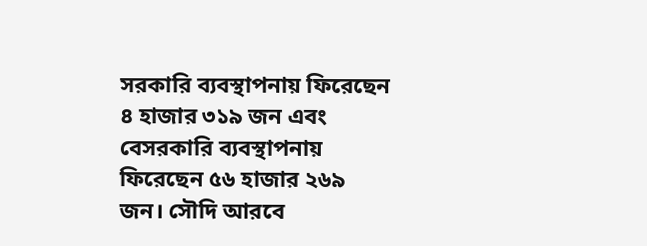সরকারি ব্যবস্থাপনায় ফিরেছেন ৪ হাজার ৩১৯ জন এবং বেসরকারি ব্যবস্থাপনায় ফিরেছেন ৫৬ হাজার ২৬৯ জন। সৌদি আরবে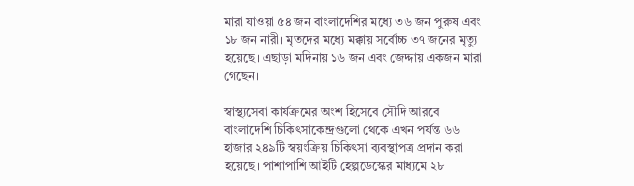মারা যাওয়া ৫৪ জন বাংলাদেশির মধ্যে ৩৬ জন পুরুষ এবং ১৮ জন নারী। মৃতদের মধ্যে মক্কায় সর্বোচ্চ ৩৭ জনের মৃত্যু হয়েছে। এছাড়া মদিনায় ১৬ জন এবং জেদ্দায় একজন মারা গেছেন।

স্বাস্থ্যসেবা কার্যক্রমের অংশ হিসেবে সৌদি আরবে বাংলাদেশি চিকিৎসাকেন্দ্রগুলো থেকে এখন পর্যন্ত ৬৬ হাজার ২৪৯টি স্বয়ংক্রিয় চিকিৎসা ব্যবস্থাপত্র প্রদান করা হয়েছে। পাশাপাশি আইটি হেল্পডেস্কের মাধ্যমে ২৮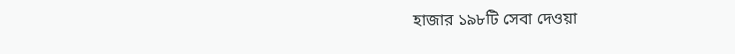হাজার ১৯৮টি সেবা দেওয়া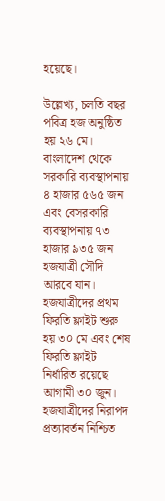হয়েছে।

উল্লেখ্য, চলতি বছর পবিত্র হজ অনুষ্ঠিত হয় ২৬ মে। বাংলাদেশ থেকে সরকারি ব্যবস্থাপনায় ৪ হাজার ৫৬৫ জন এবং বেসরকারি ব্যবস্থাপনায় ৭৩ হাজার ৯৩৫ জন হজযাত্রী সৌদি আরবে যান। হজযাত্রীদের প্রথম ফিরতি ফ্লাইট শুরু হয় ৩০ মে এবং শেষ ফিরতি ফ্লাইট নির্ধারিত রয়েছে আগামী ৩০ জুন। হজযাত্রীদের নিরাপদ প্রত্যাবর্তন নিশ্চিত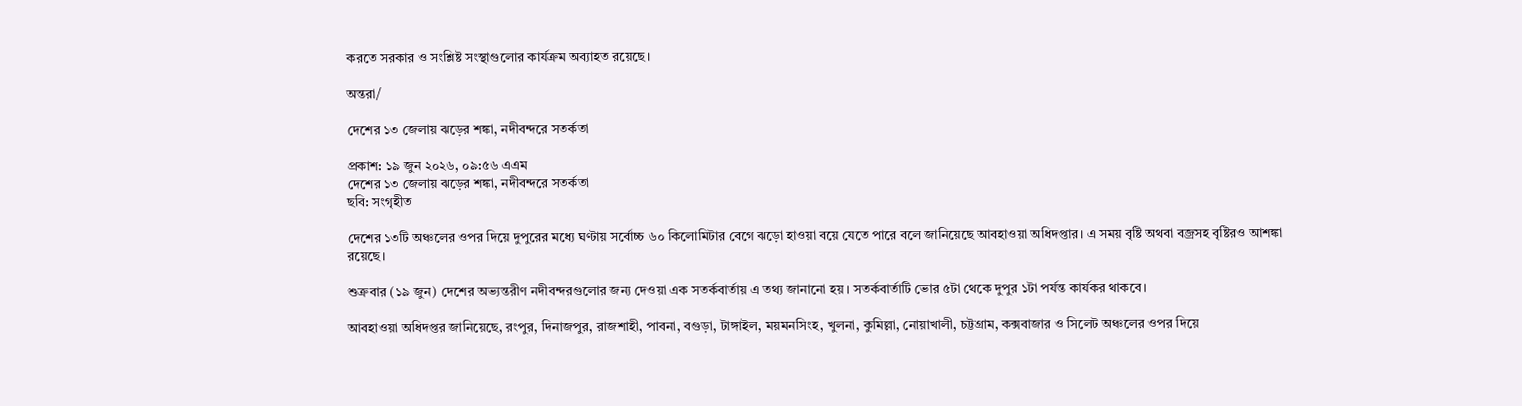করতে সরকার ও সংশ্লিষ্ট সংস্থাগুলোর কার্যক্রম অব্যাহত রয়েছে।

অন্তরা/

দেশের ১৩ জেলায় ঝড়ের শঙ্কা, নদীবন্দরে সতর্কতা

প্রকাশ: ১৯ জুন ২০২৬, ০৯:৫৬ এএম
দেশের ১৩ জেলায় ঝড়ের শঙ্কা, নদীবন্দরে সতর্কতা
ছবি: সংগৃহীত

দেশের ১৩টি অঞ্চলের ওপর দিয়ে দুপুরের মধ্যে ঘণ্টায় সর্বোচ্চ ৬০ কিলোমিটার বেগে ঝড়ো হাওয়া বয়ে যেতে পারে বলে জানিয়েছে আবহাওয়া অধিদপ্তার। এ সময় বৃষ্টি অথবা বজ্রসহ বৃষ্টিরও আশঙ্কা রয়েছে।

শুক্রবার (১৯ জুন) দেশের অভ্যন্তরীণ নদীবন্দরগুলোর জন্য দেওয়া এক সতর্কবার্তায় এ তথ্য জানানো হয়। সতর্কবার্তাটি ভোর ৫টা থেকে দুপুর ১টা পর্যন্ত কার্যকর থাকবে।

আবহাওয়া অধিদপ্তর জানিয়েছে, রংপুর, দিনাজপুর, রাজশাহী, পাবনা, বগুড়া, টাঙ্গাইল, ময়মনসিংহ, খুলনা, কুমিল্লা, নোয়াখালী, চট্টগ্রাম, কক্সবাজার ও সিলেট অঞ্চলের ওপর দিয়ে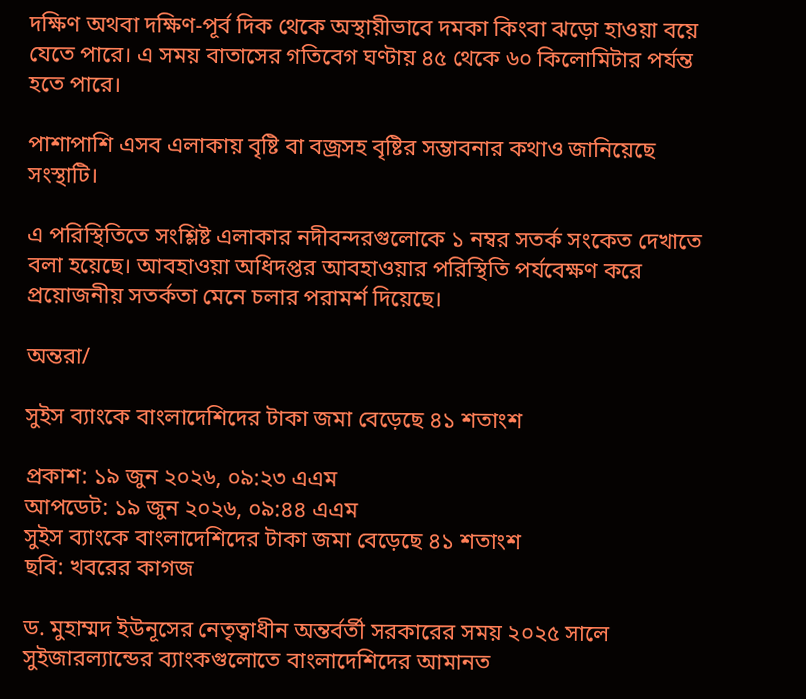দক্ষিণ অথবা দক্ষিণ-পূর্ব দিক থেকে অস্থায়ীভাবে দমকা কিংবা ঝড়ো হাওয়া বয়ে যেতে পারে। এ সময় বাতাসের গতিবেগ ঘণ্টায় ৪৫ থেকে ৬০ কিলোমিটার পর্যন্ত হতে পারে।

পাশাপাশি এসব এলাকায় বৃষ্টি বা বজ্রসহ বৃষ্টির সম্ভাবনার কথাও জানিয়েছে সংস্থাটি।

এ পরিস্থিতিতে সংশ্লিষ্ট এলাকার নদীবন্দরগুলোকে ১ নম্বর সতর্ক সংকেত দেখাতে বলা হয়েছে। আবহাওয়া অধিদপ্তর আবহাওয়ার পরিস্থিতি পর্যবেক্ষণ করে প্রয়োজনীয় সতর্কতা মেনে চলার পরামর্শ দিয়েছে।

অন্তরা/

সুইস ব্যাংকে বাংলাদেশিদের টাকা জমা বেড়েছে ৪১ শতাংশ

প্রকাশ: ১৯ জুন ২০২৬, ০৯:২৩ এএম
আপডেট: ১৯ জুন ২০২৬, ০৯:৪৪ এএম
সুইস ব্যাংকে বাংলাদেশিদের টাকা জমা বেড়েছে ৪১ শতাংশ
ছবি: খবরের কাগজ

ড. মুহাম্মদ ইউনূসের নেতৃত্বাধীন অন্তর্বর্তী সরকারের সময় ২০২৫ সালে সুইজারল্যান্ডের ব্যাংকগুলোতে বাংলাদেশিদের আমানত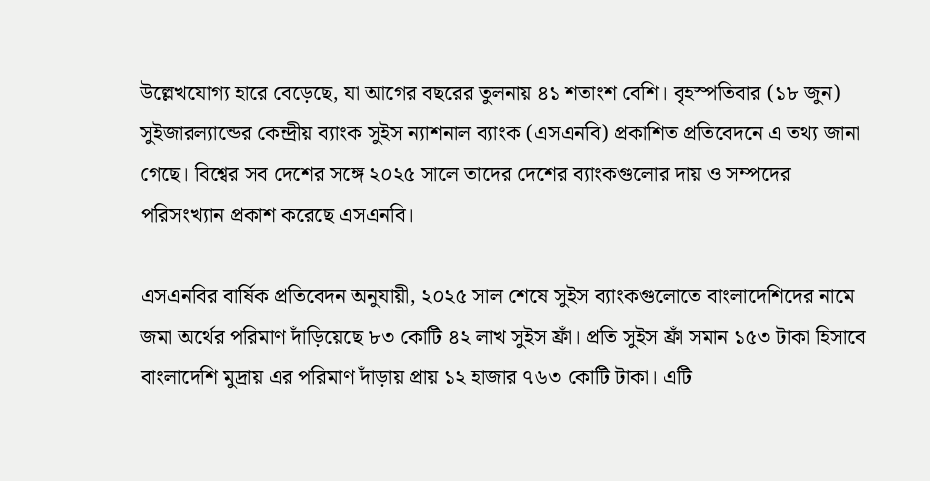উল্লেখযোগ্য হারে বেড়েছে, যা আগের বছরের তুলনায় ৪১ শতাংশ বেশি। বৃহস্পতিবার (১৮ জুন) সুইজারল্যান্ডের কেন্দ্রীয় ব্যাংক সুইস ন্যাশনাল ব্যাংক (এসএনবি) প্রকাশিত প্রতিবেদনে এ তথ্য জানা গেছে। বিশ্বের সব দেশের সঙ্গে ২০২৫ সালে তাদের দেশের ব্যাংকগুলোর দায় ও সম্পদের পরিসংখ্যান প্রকাশ করেছে এসএনবি।

এসএনবির বার্ষিক প্রতিবেদন অনুযায়ী, ২০২৫ সাল শেষে সুইস ব্যাংকগুলোতে বাংলাদেশিদের নামে জমা অর্থের পরিমাণ দাঁড়িয়েছে ৮৩ কোটি ৪২ লাখ সুইস ফ্রাঁ। প্রতি সুইস ফ্রাঁ সমান ১৫৩ টাকা হিসাবে বাংলাদেশি মুদ্রায় এর পরিমাণ দাঁড়ায় প্রায় ১২ হাজার ৭৬৩ কোটি টাকা। এটি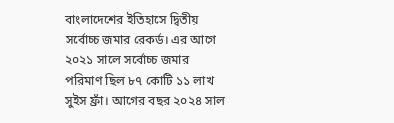বাংলাদেশের ইতিহাসে দ্বিতীয় সর্বোচ্চ জমার রেকর্ড। এর আগে ২০২১ সালে সর্বোচ্চ জমার পরিমাণ ছিল ৮৭ কোটি ১১ লাখ সুইস ফ্রাঁ। আগের বছর ২০২৪ সাল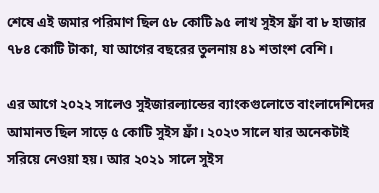শেষে এই জমার পরিমাণ ছিল ৫৮ কোটি ৯৫ লাখ সুইস ফ্রাঁ বা ৮ হাজার ৭৮৪ কোটি টাকা, যা আগের বছরের তুলনায় ৪১ শতাংশ বেশি।

এর আগে ২০২২ সালেও সুইজারল্যান্ডের ব্যাংকগুলোতে বাংলাদেশিদের আমানত ছিল সাড়ে ৫ কোটি সুইস ফ্রাঁ। ২০২৩ সালে যার অনেকটাই সরিয়ে নেওয়া হয়। আর ২০২১ সালে সুইস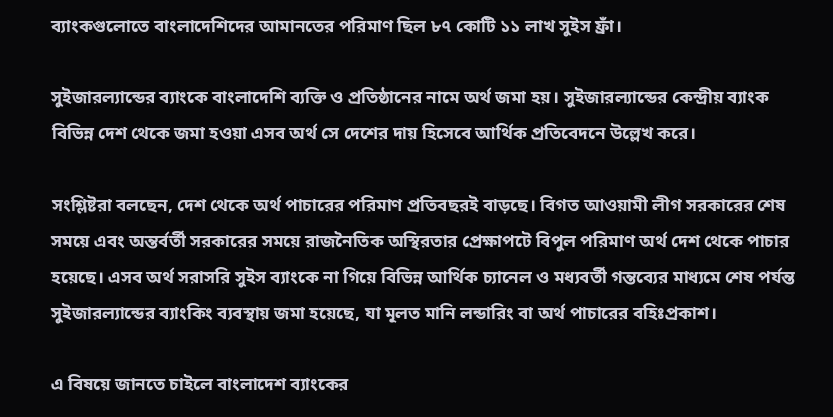ব্যাংকগুলোতে বাংলাদেশিদের আমানতের পরিমাণ ছিল ৮৭ কোটি ১১ লাখ সুইস ফ্রাঁ।

সুইজারল্যান্ডের ব্যাংকে বাংলাদেশি ব্যক্তি ও প্রতিষ্ঠানের নামে অর্থ জমা হয়। সুইজারল্যান্ডের কেন্দ্রীয় ব্যাংক বিভিন্ন দেশ থেকে জমা হওয়া এসব অর্থ সে দেশের দায় হিসেবে আর্থিক প্রতিবেদনে উল্লেখ করে।

সংশ্লিষ্টরা বলছেন, দেশ থেকে অর্থ পাচারের পরিমাণ প্রতিবছরই বাড়ছে। বিগত আওয়ামী লীগ সরকারের শেষ সময়ে এবং অন্তর্বর্তী সরকারের সময়ে রাজনৈতিক অস্থিরতার প্রেক্ষাপটে বিপুল পরিমাণ অর্থ দেশ থেকে পাচার হয়েছে। এসব অর্থ সরাসরি সুইস ব্যাংকে না গিয়ে বিভিন্ন আর্থিক চ্যানেল ও মধ্যবর্তী গন্তব্যের মাধ্যমে শেষ পর্যন্ত সুইজারল্যান্ডের ব্যাংকিং ব্যবস্থায় জমা হয়েছে, যা মূলত মানি লন্ডারিং বা অর্থ পাচারের বহিঃপ্রকাশ।

এ বিষয়ে জানতে চাইলে বাংলাদেশ ব্যাংকের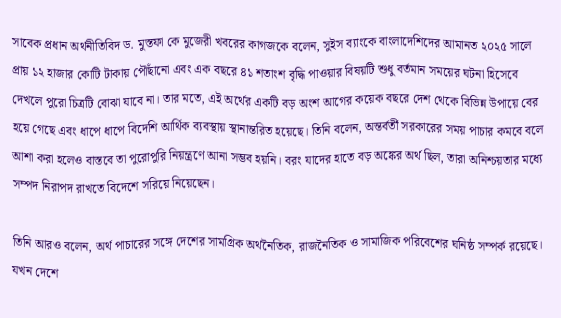সাবেক প্রধান অর্থনীতিবিদ ড. মুস্তফা কে মুজেরী খবরের কাগজকে বলেন, সুইস ব্যাংকে বাংলাদেশিদের আমানত ২০২৫ সালে প্রায় ১২ হাজার কোটি টাকায় পৌঁছানো এবং এক বছরে ৪১ শতাংশ বৃদ্ধি পাওয়ার বিষয়টি শুধু বর্তমান সময়ের ঘটনা হিসেবে দেখলে পুরো চিত্রটি বোঝা যাবে না। তার মতে, এই অর্থের একটি বড় অংশ আগের কয়েক বছরে দেশ থেকে বিভিন্ন উপায়ে বের হয়ে গেছে এবং ধাপে ধাপে বিদেশি আর্থিক ব্যবস্থায় স্থানান্তরিত হয়েছে। তিনি বলেন, অন্তর্বর্তী সরকারের সময় পাচার কমবে বলে আশা করা হলেও বাস্তবে তা পুরোপুরি নিয়ন্ত্রণে আনা সম্ভব হয়নি। বরং যাদের হাতে বড় অঙ্কের অর্থ ছিল, তারা অনিশ্চয়তার মধ্যে সম্পদ নিরাপদ রাখতে বিদেশে সরিয়ে নিয়েছেন।

তিনি আরও বলেন, অর্থ পাচারের সঙ্গে দেশের সামগ্রিক অর্থনৈতিক, রাজনৈতিক ও সামাজিক পরিবেশের ঘনিষ্ঠ সম্পর্ক রয়েছে। যখন দেশে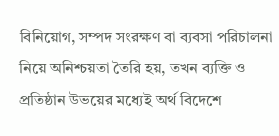বিনিয়োগ, সম্পদ সংরক্ষণ বা ব্যবসা পরিচালনা নিয়ে অনিশ্চয়তা তৈরি হয়, তখন ব্যক্তি ও প্রতিষ্ঠান উভয়ের মধ্যেই অর্থ বিদেশে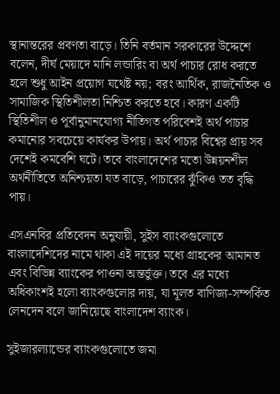স্থানান্তরের প্রবণতা বাড়ে। তিনি বর্তমান সরকারের উদ্দেশে বলেন, দীর্ঘ মেয়াদে মানি লন্ডারিং বা অর্থ পাচার রোধ করতে হলে শুধু আইন প্রয়োগ যথেষ্ট নয়; বরং আর্থিক, রাজনৈতিক ও সামাজিক স্থিতিশীলতা নিশ্চিত করতে হবে। কারণ একটি স্থিতিশীল ও পূর্বানুমানযোগ্য নীতিগত পরিবেশই অর্থ পাচার কমানোর সবচেয়ে কার্যকর উপায়। অর্থ পাচার বিশ্বের প্রায় সব দেশেই কমবেশি ঘটে। তবে বাংলাদেশের মতো উন্নয়নশীল অর্থনীতিতে অনিশ্চয়তা যত বাড়ে, পাচারের ঝুঁকিও তত বৃদ্ধি পায়।

এসএনবির প্রতিবেদন অনুযায়ী, সুইস ব্যাংকগুলোতে বাংলাদেশিদের নামে থাকা এই দায়ের মধ্যে গ্রাহকের আমানত এবং বিভিন্ন ব্যাংকের পাওনা অন্তর্ভুক্ত। তবে এর মধ্যে অধিকাংশই হলো ব্যাংকগুলোর দায়, যা মূলত বাণিজ্য-সম্পর্কিত লেনদেন বলে জানিয়েছে বাংলাদেশ ব্যাংক।

সুইজারল্যান্ডের ব্যাংকগুলোতে জমা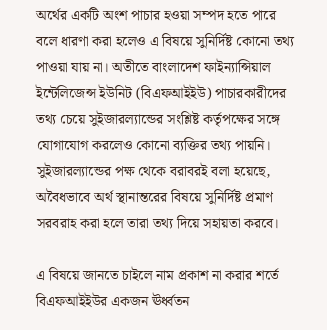অর্থের একটি অংশ পাচার হওয়া সম্পদ হতে পারে বলে ধারণা করা হলেও এ বিষয়ে সুনির্দিষ্ট কোনো তথ্য পাওয়া যায় না। অতীতে বাংলাদেশ ফাইন্যান্সিয়াল ইন্টেলিজেন্স ইউনিট (বিএফআইইউ) পাচারকারীদের তথ্য চেয়ে সুইজারল্যান্ডের সংশ্লিষ্ট কর্তৃপক্ষের সঙ্গে যোগাযোগ করলেও কোনো ব্যক্তির তথ্য পায়নি। সুইজারল্যান্ডের পক্ষ থেকে বরাবরই বলা হয়েছে, অবৈধভাবে অর্থ স্থানান্তরের বিষয়ে সুনির্দিষ্ট প্রমাণ সরবরাহ করা হলে তারা তথ্য দিয়ে সহায়তা করবে।

এ বিষয়ে জানতে চাইলে নাম প্রকাশ না করার শর্তে বিএফআইইউর একজন ঊর্ধ্বতন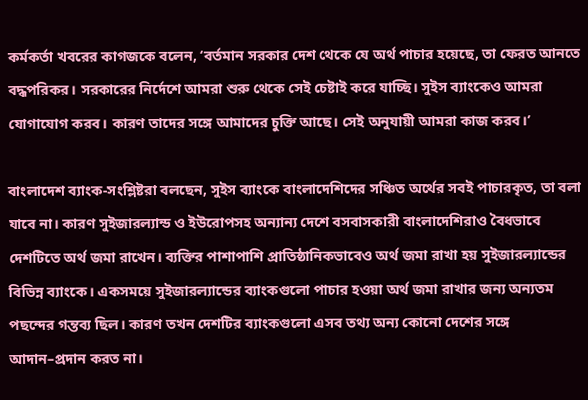কর্মকর্তা খবরের কাগজকে বলেন, ‘বর্তমান সরকার দেশ থেকে যে অর্থ পাচার হয়েছে, তা ফেরত আনতে বদ্ধপরিকর। সরকারের নির্দেশে আমরা শুরু থেকে সেই চেষ্টাই করে যাচ্ছি। সুইস ব্যাংকেও আমরা যোগাযোগ করব। কারণ তাদের সঙ্গে আমাদের চুক্তি আছে। সেই অনুযায়ী আমরা কাজ করব।’

বাংলাদেশ ব্যাংক-সংশ্লিষ্টরা বলছেন, সুইস ব্যাংকে বাংলাদেশিদের সঞ্চিত অর্থের সবই পাচারকৃত, তা বলা যাবে না। কারণ সুইজারল্যান্ড ও ইউরোপসহ অন্যান্য দেশে বসবাসকারী বাংলাদেশিরাও বৈধভাবে দেশটিতে অর্থ জমা রাখেন। ব্যক্তির পাশাপাশি প্রাতিষ্ঠানিকভাবেও অর্থ জমা রাখা হয় সুইজারল্যান্ডের বিভিন্ন ব্যাংকে। একসময়ে সুইজারল্যান্ডের ব্যাংকগুলো পাচার হওয়া অর্থ জমা রাখার জন্য অন্যতম পছন্দের গন্তব্য ছিল। কারণ তখন দেশটির ব্যাংকগুলো এসব তথ্য অন্য কোনো দেশের সঙ্গে আদান–প্রদান করত না।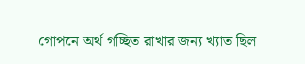গোপনে অর্থ গচ্ছিত রাখার জন্য খ্যাত ছিল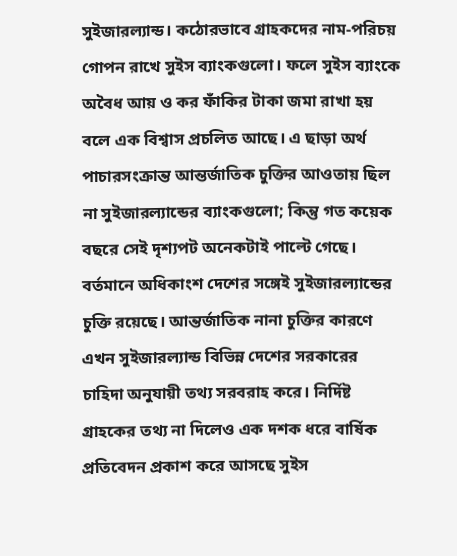সুইজারল্যান্ড। কঠোরভাবে গ্রাহকদের নাম-পরিচয় গোপন রাখে সুইস ব্যাংকগুলো। ফলে সুইস ব্যাংকে অবৈধ আয় ও কর ফাঁকির টাকা জমা রাখা হয় বলে এক বিশ্বাস প্রচলিত আছে। এ ছাড়া অর্থ পাচারসংক্রান্ত আন্তর্জাতিক চুক্তির আওতায় ছিল না সুইজারল্যান্ডের ব্যাংকগুলো; কিন্তু গত কয়েক বছরে সেই দৃশ্যপট অনেকটাই পাল্টে গেছে। বর্তমানে অধিকাংশ দেশের সঙ্গেই সুইজারল্যান্ডের চুক্তি রয়েছে। আন্তর্জাতিক নানা চুক্তির কারণে এখন সুইজারল্যান্ড বিভিন্ন দেশের সরকারের চাহিদা অনুযায়ী তথ্য সরবরাহ করে। নির্দিষ্ট গ্রাহকের তথ্য না দিলেও এক দশক ধরে বার্ষিক প্রতিবেদন প্রকাশ করে আসছে সুইস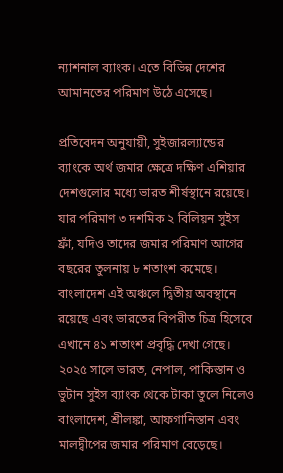ন্যাশনাল ব্যাংক। এতে বিভিন্ন দেশের আমানতের পরিমাণ উঠে এসেছে।

প্রতিবেদন অনুযায়ী, সুইজারল্যান্ডের ব্যাংকে অর্থ জমার ক্ষেত্রে দক্ষিণ এশিয়ার দেশগুলোর মধ্যে ভারত শীর্ষস্থানে রয়েছে। যার পরিমাণ ৩ দশমিক ২ বিলিয়ন সুইস ফ্রাঁ, যদিও তাদের জমার পরিমাণ আগের বছরের তুলনায় ৮ শতাংশ কমেছে। বাংলাদেশ এই অঞ্চলে দ্বিতীয় অবস্থানে রয়েছে এবং ভারতের বিপরীত চিত্র হিসেবে এখানে ৪১ শতাংশ প্রবৃদ্ধি দেখা গেছে। ২০২৫ সালে ভারত, নেপাল, পাকিস্তান ও ভুটান সুইস ব্যাংক থেকে টাকা তুলে নিলেও বাংলাদেশ, শ্রীলঙ্কা, আফগানিস্তান এবং মালদ্বীপের জমার পরিমাণ বেড়েছে।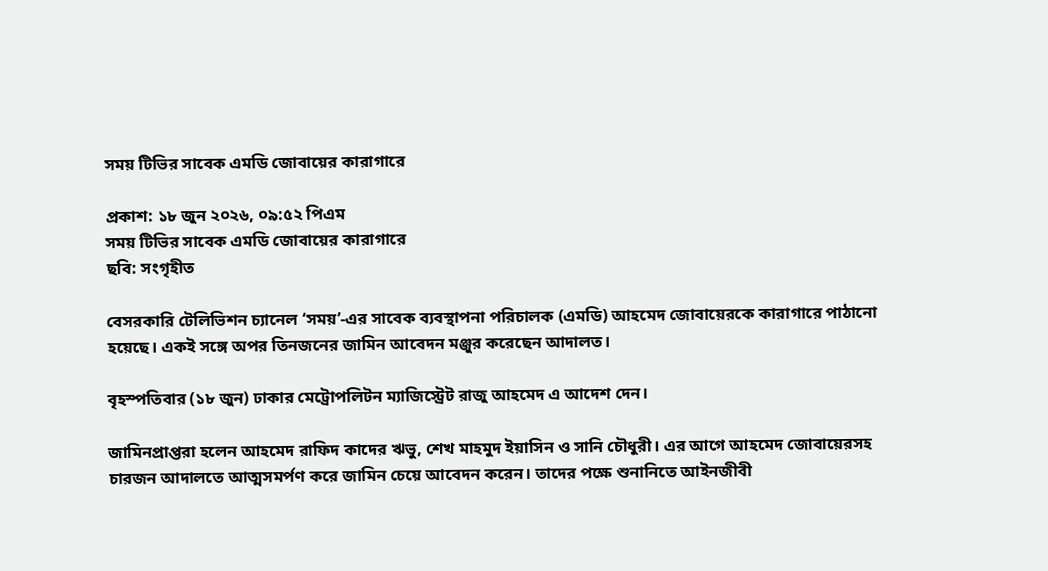সময় টিভির সাবেক এমডি জোবায়ের কারাগারে

প্রকাশ: ১৮ জুন ২০২৬, ০৯:৫২ পিএম
সময় টিভির সাবেক এমডি জোবায়ের কারাগারে
ছবি: সংগৃহীত

বেসরকারি টেলিভিশন চ্যানেল ‘সময়’-এর সাবেক ব্যবস্থাপনা পরিচালক (এমডি) আহমেদ জোবায়েরকে কারাগারে পাঠানো হয়েছে। একই সঙ্গে অপর তিনজনের জামিন আবেদন মঞ্জুর করেছেন আদালত।

বৃহস্পতিবার (১৮ জুন) ঢাকার মেট্রোপলিটন ম্যাজিস্ট্রেট রাজু আহমেদ এ আদেশ দেন।

জামিনপ্রাপ্তরা হলেন আহমেদ রাফিদ কাদের ঋভু, শেখ মাহমুদ ইয়াসিন ও সানি চৌধুরী। এর আগে আহমেদ জোবায়েরসহ চারজন আদালতে আত্মসমর্পণ করে জামিন চেয়ে আবেদন করেন। তাদের পক্ষে শুনানিতে আইনজীবী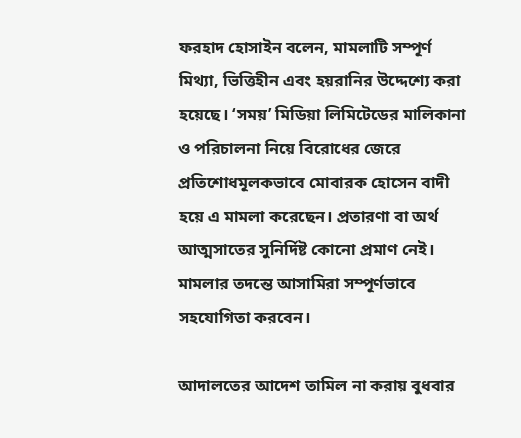ফরহাদ হোসাইন বলেন, মামলাটি সম্পূর্ণ মিথ্যা, ভিত্তিহীন এবং হয়রানির উদ্দেশ্যে করা হয়েছে। ‘সময়’ মিডিয়া লিমিটেডের মালিকানা ও পরিচালনা নিয়ে বিরোধের জেরে প্রতিশোধমূলকভাবে মোবারক হোসেন বাদী হয়ে এ মামলা করেছেন। প্রতারণা বা অর্থ আত্মসাতের সুনির্দিষ্ট কোনো প্রমাণ নেই। মামলার তদন্তে আসামিরা সম্পূর্ণভাবে সহযোগিতা করবেন।

আদালতের আদেশ তামিল না করায় বুধবার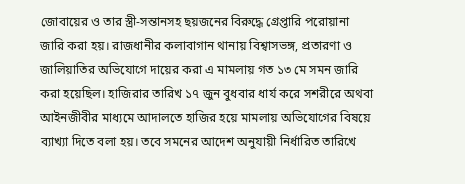জোবায়ের ও তার স্ত্রী-সন্তানসহ ছয়জনের বিরুদ্ধে গ্রেপ্তারি পরোয়ানা জারি করা হয়। রাজধানীর কলাবাগান থানায় বিশ্বাসভঙ্গ, প্রতারণা ও জালিয়াতির অভিযোগে দায়ের করা এ মামলায় গত ১৩ মে সমন জারি করা হয়েছিল। হাজিরার তারিখ ১৭ জুন বুধবার ধার্য করে সশরীরে অথবা আইনজীবীর মাধ্যমে আদালতে হাজির হয়ে মামলায় অভিযোগের বিষয়ে ব্যাখ্যা দিতে বলা হয়। তবে সমনের আদেশ অনুযায়ী নির্ধারিত তারিখে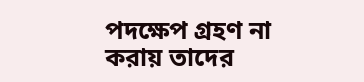পদক্ষেপ গ্রহণ না করায় তাদের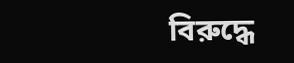বিরুদ্ধে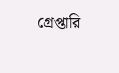গ্রেপ্তারি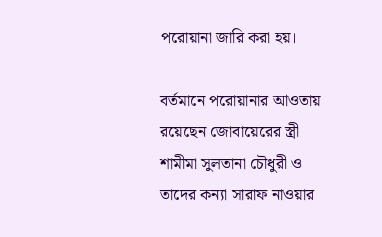পরোয়ানা জারি করা হয়।

বর্তমানে পরোয়ানার আওতায় রয়েছেন জোবায়েরের স্ত্রী শামীমা সুলতানা চৌধুরী ও তাদের কন্যা সারাফ নাওয়ার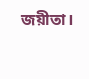জয়ীতা।